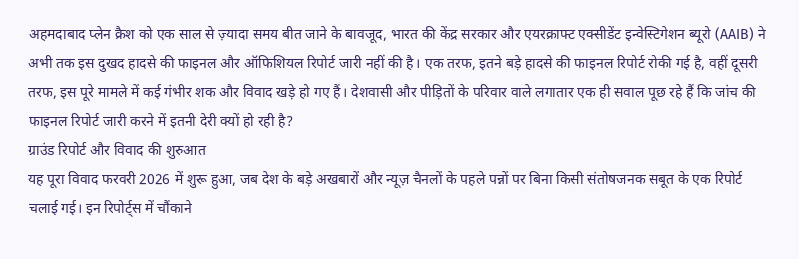अहमदाबाद प्लेन क्रैश को एक साल से ज़्यादा समय बीत जाने के बावजूद, भारत की केंद्र सरकार और एयरक्राफ्ट एक्सीडेंट इन्वेस्टिगेशन ब्यूरो (AAIB) ने अभी तक इस दुखद हादसे की फाइनल और ऑफिशियल रिपोर्ट जारी नहीं की है। एक तरफ, इतने बड़े हादसे की फाइनल रिपोर्ट रोकी गई है, वहीं दूसरी तरफ, इस पूरे मामले में कई गंभीर शक और विवाद खड़े हो गए हैं। देशवासी और पीड़ितों के परिवार वाले लगातार एक ही सवाल पूछ रहे हैं कि जांच की फाइनल रिपोर्ट जारी करने में इतनी देरी क्यों हो रही है?
ग्राउंड रिपोर्ट और विवाद की शुरुआत
यह पूरा विवाद फरवरी 2026 में शुरू हुआ, जब देश के बड़े अखबारों और न्यूज़ चैनलों के पहले पन्नों पर बिना किसी संतोषजनक सबूत के एक रिपोर्ट चलाई गई। इन रिपोर्ट्स में चौंकाने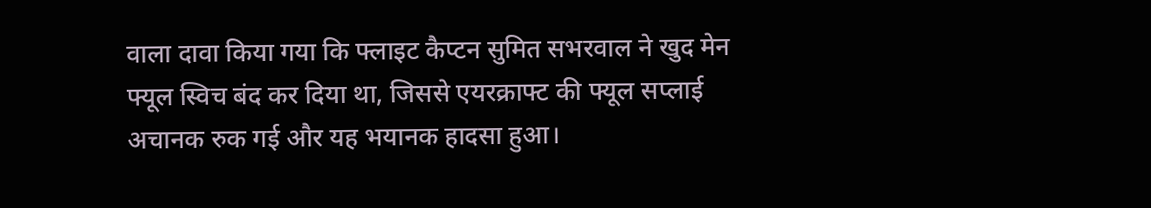वाला दावा किया गया कि फ्लाइट कैप्टन सुमित सभरवाल ने खुद मेन फ्यूल स्विच बंद कर दिया था, जिससे एयरक्राफ्ट की फ्यूल सप्लाई अचानक रुक गई और यह भयानक हादसा हुआ।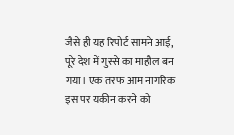जैसे ही यह रिपोर्ट सामने आई, पूरे देश में गुस्से का माहौल बन गया। एक तरफ आम नागरिक इस पर यकीन करने को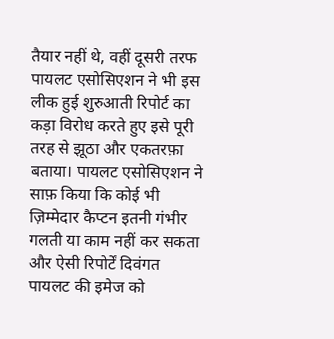तैयार नहीं थे, वहीं दूसरी तरफ पायलट एसोसिएशन ने भी इस लीक हुई शुरुआती रिपोर्ट का कड़ा विरोध करते हुए इसे पूरी तरह से झूठा और एकतरफ़ा बताया। पायलट एसोसिएशन ने साफ़ किया कि कोई भी ज़िम्मेदार कैप्टन इतनी गंभीर गलती या काम नहीं कर सकता और ऐसी रिपोर्टें दिवंगत पायलट की इमेज को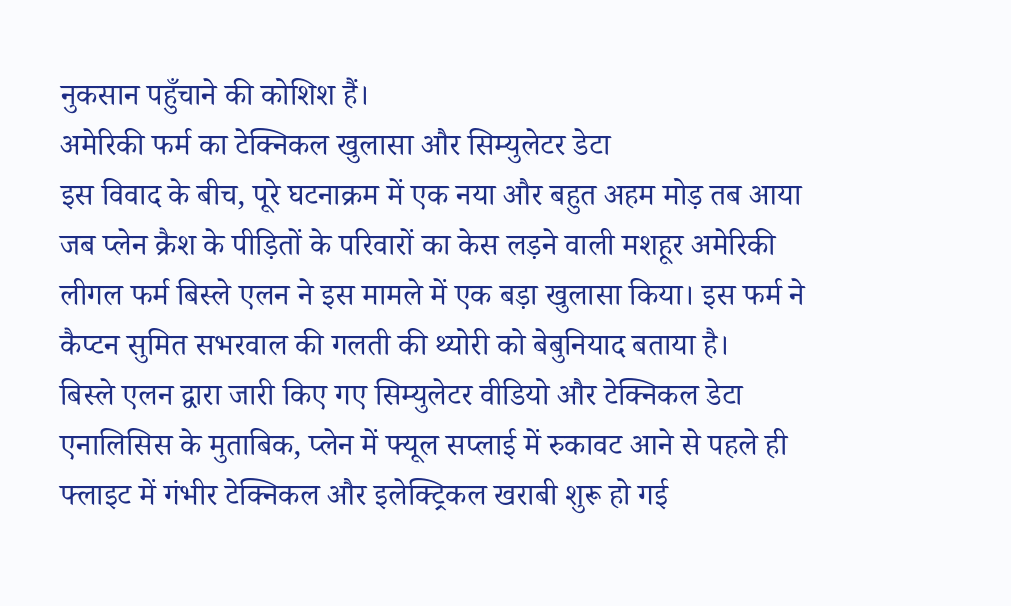नुकसान पहुँचाने की कोशिश हैं।
अमेरिकी फर्म का टेक्निकल खुलासा और सिम्युलेटर डेटा
इस विवाद के बीच, पूरे घटनाक्रम में एक नया और बहुत अहम मोड़ तब आया जब प्लेन क्रैश के पीड़ितों के परिवारों का केस लड़ने वाली मशहूर अमेरिकी लीगल फर्म बिस्ले एलन ने इस मामले में एक बड़ा खुलासा किया। इस फर्म ने कैप्टन सुमित सभरवाल की गलती की थ्योरी को बेबुनियाद बताया है।
बिस्ले एलन द्वारा जारी किए गए सिम्युलेटर वीडियो और टेक्निकल डेटा एनालिसिस के मुताबिक, प्लेन में फ्यूल सप्लाई में रुकावट आने से पहले ही फ्लाइट में गंभीर टेक्निकल और इलेक्ट्रिकल खराबी शुरू हो गई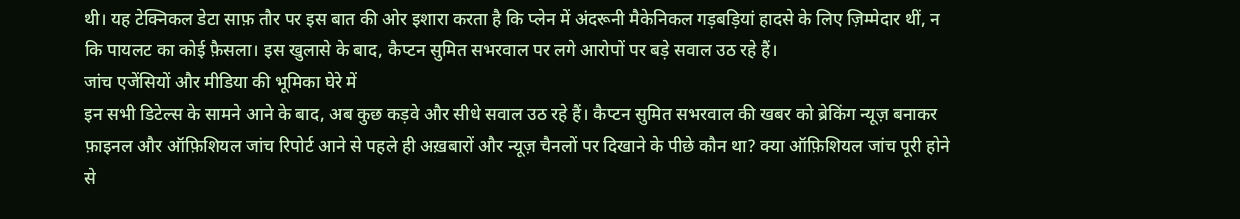थी। यह टेक्निकल डेटा साफ़ तौर पर इस बात की ओर इशारा करता है कि प्लेन में अंदरूनी मैकेनिकल गड़बड़ियां हादसे के लिए ज़िम्मेदार थीं, न कि पायलट का कोई फ़ैसला। इस खुलासे के बाद, कैप्टन सुमित सभरवाल पर लगे आरोपों पर बड़े सवाल उठ रहे हैं।
जांच एजेंसियों और मीडिया की भूमिका घेरे में
इन सभी डिटेल्स के सामने आने के बाद, अब कुछ कड़वे और सीधे सवाल उठ रहे हैं। कैप्टन सुमित सभरवाल की खबर को ब्रेकिंग न्यूज़ बनाकर फ़ाइनल और ऑफ़िशियल जांच रिपोर्ट आने से पहले ही अख़बारों और न्यूज़ चैनलों पर दिखाने के पीछे कौन था? क्या ऑफ़िशियल जांच पूरी होने से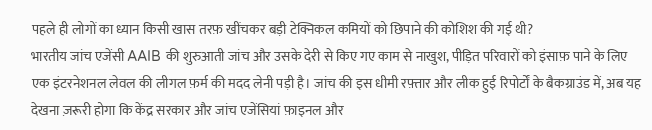पहले ही लोगों का ध्यान किसी खास तरफ़ खींचकर बड़ी टेक्निकल कमियों को छिपाने की कोशिश की गई थी?
भारतीय जांच एजेंसी AAIB की शुरुआती जांच और उसके देरी से किए गए काम से नाखुश, पीड़ित परिवारों को इंसाफ़ पाने के लिए एक इंटरनेशनल लेवल की लीगल फ़र्म की मदद लेनी पड़ी है। जांच की इस धीमी रफ़्तार और लीक हुई रिपोर्टों के बैकग्राउंड में, अब यह देखना ज़रूरी होगा कि केंद्र सरकार और जांच एजेंसियां फ़ाइनल और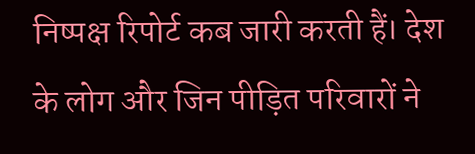निष्पक्ष रिपोर्ट कब जारी करती हैं। देश के लोग और जिन पीड़ित परिवारों ने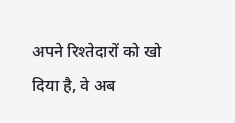अपने रिश्तेदारों को खो दिया है, वे अब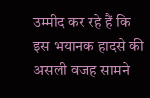उम्मीद कर रहे हैं कि इस भयानक हादसे की असली वजह सामने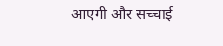आएगी और सच्चाई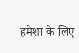हमेशा के लिए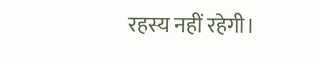रहस्य नहीं रहेगी।